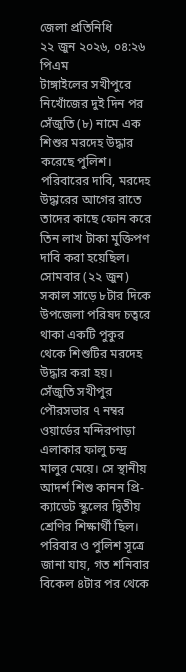জেলা প্রতিনিধি
২২ জুন ২০২৬, ০৪:২৬ পিএম
টাঙ্গাইলের সখীপুরে নিখোঁজের দুই দিন পর সেঁজুতি (৮) নামে এক শিশুর মরদেহ উদ্ধার করেছে পুলিশ। পরিবারের দাবি, মরদেহ উদ্ধারের আগের রাতে তাদের কাছে ফোন করে তিন লাখ টাকা মুক্তিপণ দাবি করা হয়েছিল।
সোমবার (২২ জুন) সকাল সাড়ে ৮টার দিকে উপজেলা পরিষদ চত্বরে থাকা একটি পুকুর থেকে শিশুটির মরদেহ উদ্ধার করা হয়।
সেঁজুতি সখীপুর পৌরসভার ৭ নম্বর ওয়ার্ডের মন্দিরপাড়া এলাকার ফালু চন্দ্র মালুর মেয়ে। সে স্থানীয় আদর্শ শিশু কানন প্রি-ক্যাডেট স্কুলের দ্বিতীয় শ্রেণির শিক্ষার্থী ছিল।
পরিবার ও পুলিশ সূত্রে জানা যায়, গত শনিবার বিকেল ৪টার পর থেকে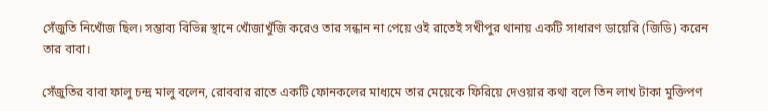সেঁজুতি নিখোঁজ ছিল। সম্ভাব্য বিভিন্ন স্থানে খোঁজাখুঁজি করেও তার সন্ধান না পেয়ে ওই রাতেই সখীপুর থানায় একটি সাধারণ ডায়েরি (জিডি) করেন তার বাবা।

সেঁজুতির বাবা ফালু চন্দ্র মালু বলেন, রোববার রাতে একটি ফোনকলের মাধ্যমে তার মেয়েকে ফিরিয়ে দেওয়ার কথা বলে তিন লাখ টাকা মুক্তিপণ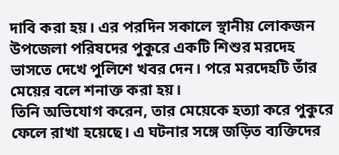দাবি করা হয়। এর পরদিন সকালে স্থানীয় লোকজন উপজেলা পরিষদের পুকুরে একটি শিশুর মরদেহ ভাসতে দেখে পুলিশে খবর দেন। পরে মরদেহটি তাঁর মেয়ের বলে শনাক্ত করা হয়।
তিনি অভিযোগ করেন, তার মেয়েকে হত্যা করে পুকুরে ফেলে রাখা হয়েছে। এ ঘটনার সঙ্গে জড়িত ব্যক্তিদের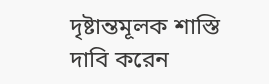দৃষ্টান্তমূলক শাস্তি দাবি করেন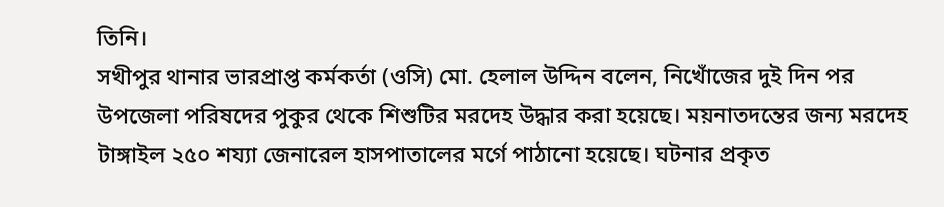তিনি।
সখীপুর থানার ভারপ্রাপ্ত কর্মকর্তা (ওসি) মো. হেলাল উদ্দিন বলেন, নিখোঁজের দুই দিন পর উপজেলা পরিষদের পুকুর থেকে শিশুটির মরদেহ উদ্ধার করা হয়েছে। ময়নাতদন্তের জন্য মরদেহ টাঙ্গাইল ২৫০ শয্যা জেনারেল হাসপাতালের মর্গে পাঠানো হয়েছে। ঘটনার প্রকৃত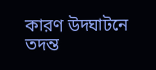কারণ উদ্ঘাটনে তদন্ত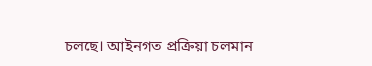চলছে। আইনগত প্রক্রিয়া চলমান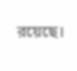রয়েছে।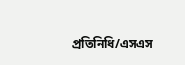প্রতিনিধি/এসএস